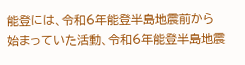能登には、令和6年能登半島地震前から始まっていた活動、令和6年能登半島地震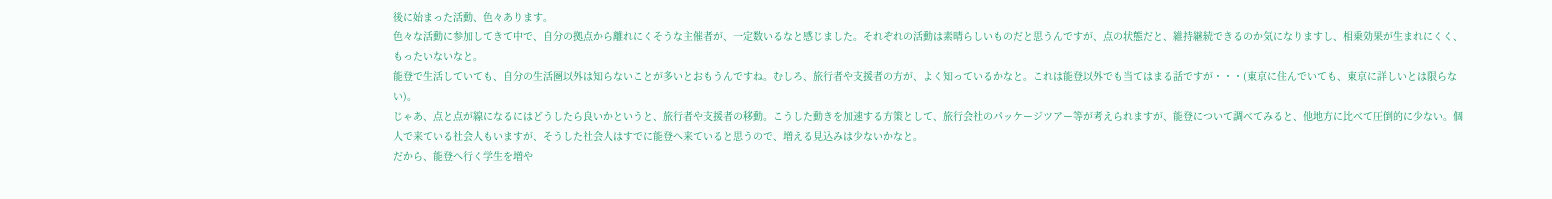後に始まった活動、色々あります。
色々な活動に参加してきて中で、自分の拠点から離れにくそうな主催者が、一定数いるなと感じました。それぞれの活動は素晴らしいものだと思うんですが、点の状態だと、維持継続できるのか気になりますし、相乗効果が生まれにくく、もったいないなと。
能登で生活していても、自分の生活圏以外は知らないことが多いとおもうんですね。むしろ、旅行者や支援者の方が、よく知っているかなと。これは能登以外でも当てはまる話ですが・・・(東京に住んでいても、東京に詳しいとは限らない)。
じゃあ、点と点が線になるにはどうしたら良いかというと、旅行者や支援者の移動。こうした動きを加速する方策として、旅行会社のパッケージツアー等が考えられますが、能登について調べてみると、他地方に比べて圧倒的に少ない。個人で来ている社会人もいますが、そうした社会人はすでに能登へ来ていると思うので、増える見込みは少ないかなと。
だから、能登へ行く学生を増や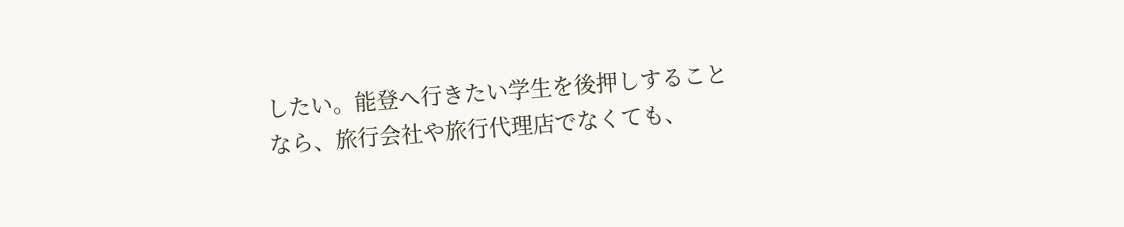したい。能登へ行きたい学生を後押しすることなら、旅行会社や旅行代理店でなくても、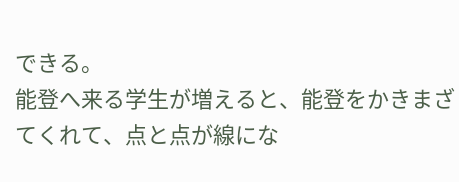できる。
能登へ来る学生が増えると、能登をかきまざてくれて、点と点が線にな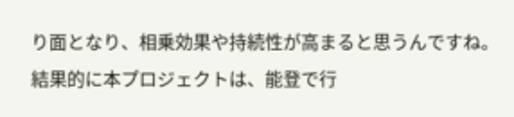り面となり、相乗効果や持続性が高まると思うんですね。
結果的に本プロジェクトは、能登で行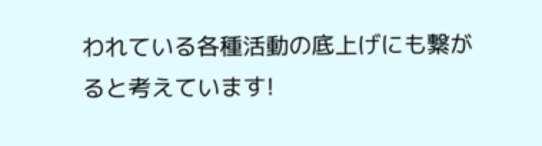われている各種活動の底上げにも繋がると考えています!